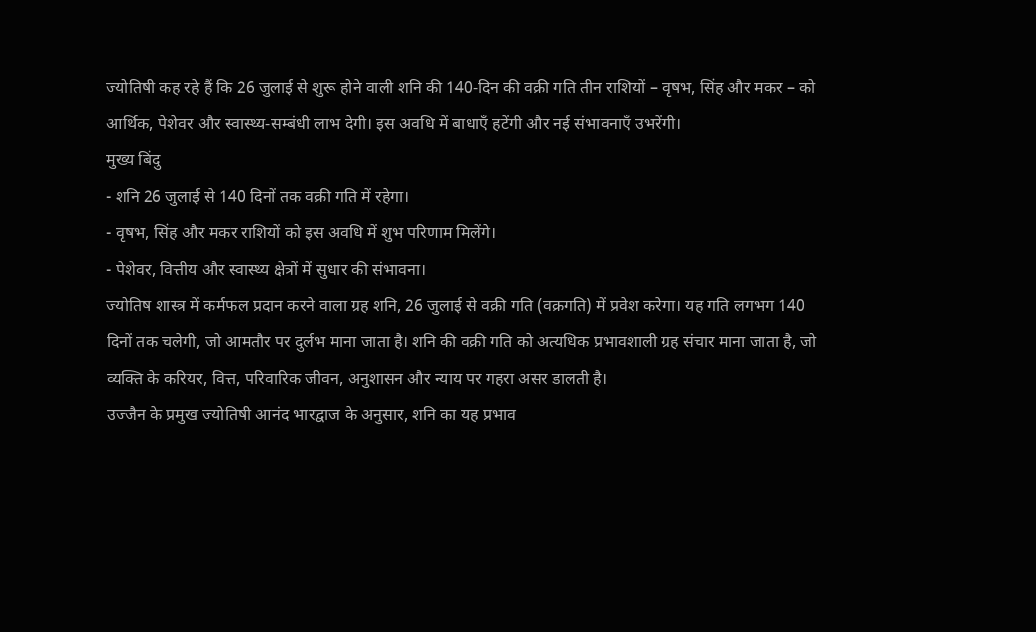ज्योतिषी कह रहे हैं कि 26 जुलाई से शुरू होने वाली शनि की 140‑दिन की वक्री गति तीन राशियों – वृषभ, सिंह और मकर – को आर्थिक, पेशेवर और स्वास्थ्य‑सम्बंधी लाभ देगी। इस अवधि में बाधाएँ हटेंगी और नई संभावनाएँ उभरेंगी।
मुख्य बिंदु
- शनि 26 जुलाई से 140 दिनों तक वक्री गति में रहेगा।
- वृषभ, सिंह और मकर राशियों को इस अवधि में शुभ परिणाम मिलेंगे।
- पेशेवर, वित्तीय और स्वास्थ्य क्षेत्रों में सुधार की संभावना।
ज्योतिष शास्त्र में कर्मफल प्रदान करने वाला ग्रह शनि, 26 जुलाई से वक्री गति (वक्रगति) में प्रवेश करेगा। यह गति लगभग 140 दिनों तक चलेगी, जो आमतौर पर दुर्लभ माना जाता है। शनि की वक्री गति को अत्यधिक प्रभावशाली ग्रह संचार माना जाता है, जो व्यक्ति के करियर, वित्त, परिवारिक जीवन, अनुशासन और न्याय पर गहरा असर डालती है।
उज्जैन के प्रमुख ज्योतिषी आनंद भारद्वाज के अनुसार, शनि का यह प्रभाव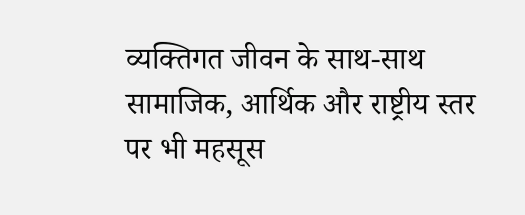व्यक्तिगत जीवन के साथ-साथ सामाजिक, आर्थिक और राष्ट्रीय स्तर पर भी महसूस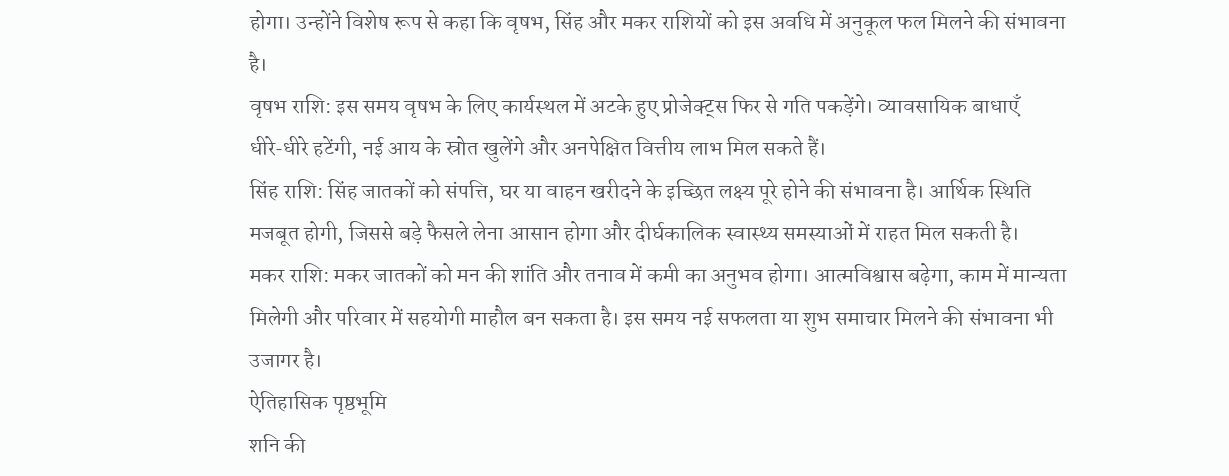होगा। उन्होंने विशेष रूप से कहा कि वृषभ, सिंह और मकर राशियों को इस अवधि में अनुकूल फल मिलने की संभावना है।
वृषभ राशि: इस समय वृषभ के लिए कार्यस्थल में अटके हुए प्रोजेक्ट्स फिर से गति पकड़ेंगे। व्यावसायिक बाधाएँ धीरे‑धीरे हटेंगी, नई आय के स्रोत खुलेंगे और अनपेक्षित वित्तीय लाभ मिल सकते हैं।
सिंह राशि: सिंह जातकों को संपत्ति, घर या वाहन खरीदने के इच्छित लक्ष्य पूरे होने की संभावना है। आर्थिक स्थिति मजबूत होगी, जिससे बड़े फैसले लेना आसान होगा और दीर्घकालिक स्वास्थ्य समस्याओं में राहत मिल सकती है।
मकर राशि: मकर जातकों को मन की शांति और तनाव में कमी का अनुभव होगा। आत्मविश्वास बढ़ेगा, काम में मान्यता मिलेगी और परिवार में सहयोगी माहौल बन सकता है। इस समय नई सफलता या शुभ समाचार मिलने की संभावना भी उजागर है।
ऐतिहासिक पृष्ठभूमि
शनि की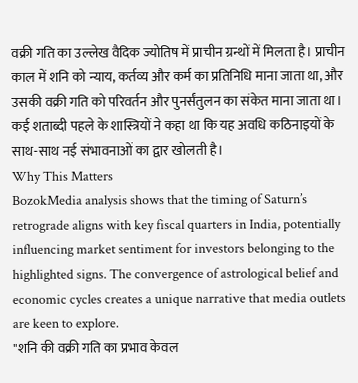वक्री गति का उल्लेख वैदिक ज्योतिष में प्राचीन ग्रन्थों में मिलता है। प्राचीन काल में शनि को न्याय, कर्तव्य और कर्म का प्रतिनिधि माना जाता था, और उसकी वक्री गति को परिवर्तन और पुनर्संतुलन का संकेत माना जाता था। कई शताब्दी पहले के शास्त्रियों ने कहा था कि यह अवधि कठिनाइयों के साथ-साथ नई संभावनाओं का द्वार खोलती है।
Why This Matters
BozokMedia analysis shows that the timing of Saturn’s retrograde aligns with key fiscal quarters in India, potentially influencing market sentiment for investors belonging to the highlighted signs. The convergence of astrological belief and economic cycles creates a unique narrative that media outlets are keen to explore.
"शनि की वक्री गति का प्रभाव केवल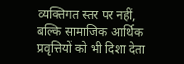व्यक्तिगत स्तर पर नहीं, बल्कि सामाजिक आर्थिक प्रवृत्तियों को भी दिशा देता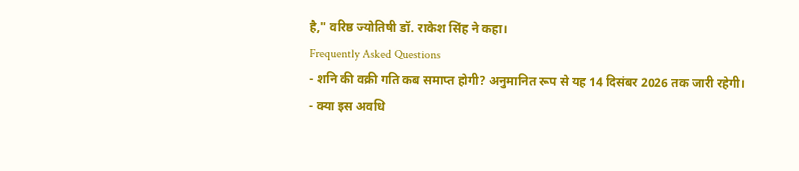है," वरिष्ठ ज्योतिषी डॉ. राकेश सिंह ने कहा।
Frequently Asked Questions
- शनि की वक्री गति कब समाप्त होगी? अनुमानित रूप से यह 14 दिसंबर 2026 तक जारी रहेगी।
- क्या इस अवधि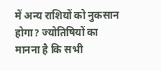में अन्य राशियों को नुकसान होगा? ज्योतिषियों का मानना है कि सभी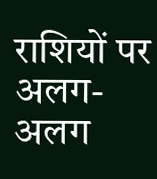राशियों पर अलग-अलग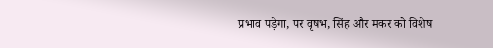प्रभाव पड़ेगा, पर वृषभ, सिंह और मकर को विशेष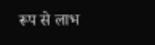रूप से लाभ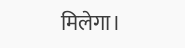मिलेगा।